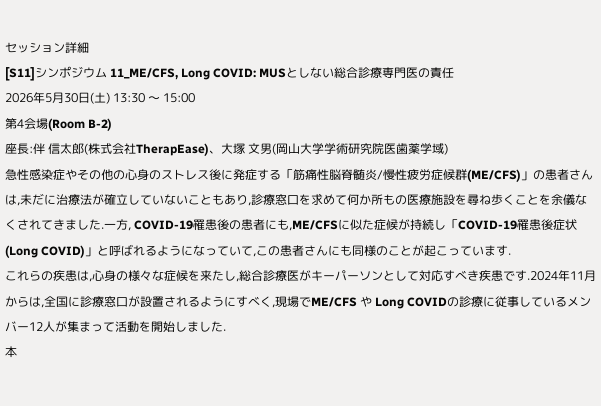セッション詳細
[S11]シンポジウム 11_ME/CFS, Long COVID: MUSとしない総合診療専門医の責任
2026年5月30日(土) 13:30 〜 15:00
第4会場(Room B-2)
座長:伴 信太郎(株式会社TherapEase)、大塚 文男(岡山大学学術研究院医歯薬学域)
急性感染症やその他の心身のストレス後に発症する「筋痛性脳脊髄炎/慢性疲労症候群(ME/CFS)」の患者さんは,未だに治療法が確立していないこともあり,診療窓口を求めて何か所もの医療施設を尋ね歩くことを余儀なくされてきました.一方, COVID-19罹患後の患者にも,ME/CFSに似た症候が持続し「COVID-19罹患後症状(Long COVID)」と呼ばれるようになっていて,この患者さんにも同様のことが起こっています.
これらの疾患は,心身の様々な症候を来たし,総合診療医がキーパーソンとして対応すべき疾患です.2024年11月からは,全国に診療窓口が設置されるようにすべく,現場でME/CFS や Long COVIDの診療に従事しているメンバー12人が集まって活動を開始しました.
本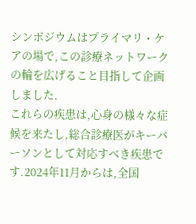シンポジウムはプライマリ・ケアの場で,この診療ネットワークの輪を広げること目指して企画しました.
これらの疾患は,心身の様々な症候を来たし,総合診療医がキーパーソンとして対応すべき疾患です.2024年11月からは,全国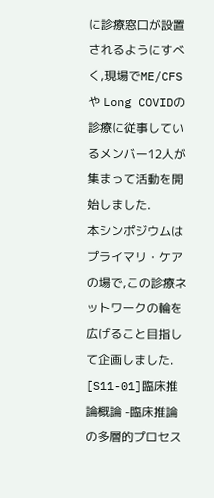に診療窓口が設置されるようにすべく,現場でME/CFS や Long COVIDの診療に従事しているメンバー12人が集まって活動を開始しました.
本シンポジウムはプライマリ・ケアの場で,この診療ネットワークの輪を広げること目指して企画しました.
[S11-01]臨床推論概論 -臨床推論の多層的プロセス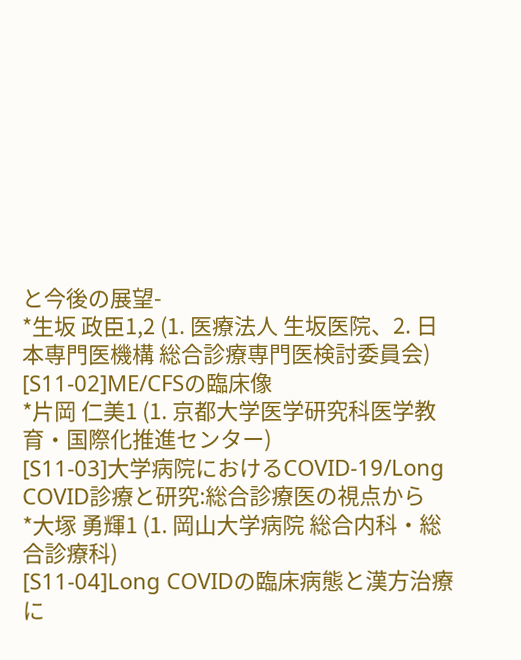と今後の展望-
*生坂 政臣1,2 (1. 医療法人 生坂医院、2. 日本専門医機構 総合診療専門医検討委員会)
[S11-02]ME/CFSの臨床像
*片岡 仁美1 (1. 京都大学医学研究科医学教育・国際化推進センター)
[S11-03]大学病院におけるCOVID-19/Long COVID診療と研究:総合診療医の視点から
*大塚 勇輝1 (1. 岡山大学病院 総合内科・総合診療科)
[S11-04]Long COVIDの臨床病態と漢方治療に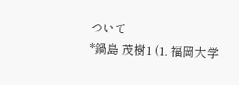ついて
*鍋島 茂樹1 (1. 福岡大学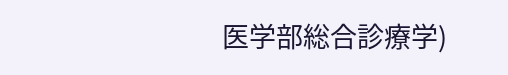医学部総合診療学)